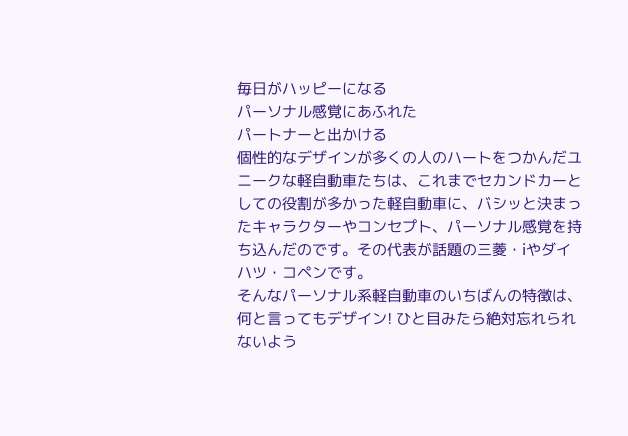毎日がハッピーになる
パーソナル感覚にあふれた
パートナーと出かける
個性的なデザインが多くの人のハートをつかんだユニークな軽自動車たちは、これまでセカンドカーとしての役割が多かった軽自動車に、バシッと決まったキャラクターやコンセプト、パーソナル感覚を持ち込んだのです。その代表が話題の三菱・iやダイハツ・コペンです。
そんなパーソナル系軽自動車のいちばんの特徴は、何と言ってもデザイン! ひと目みたら絶対忘れられないよう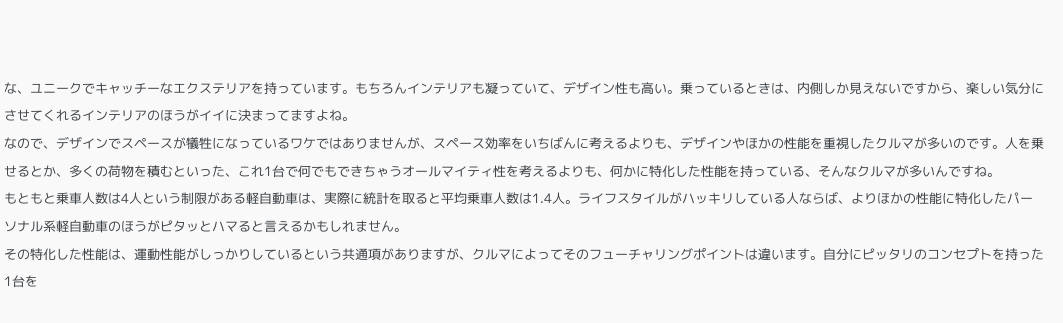な、ユニークでキャッチーなエクステリアを持っています。もちろんインテリアも凝っていて、デザイン性も高い。乗っているときは、内側しか見えないですから、楽しい気分にさせてくれるインテリアのほうがイイに決まってますよね。
なので、デザインでスペースが犠牲になっているワケではありませんが、スペース効率をいちばんに考えるよりも、デザインやほかの性能を重視したクルマが多いのです。人を乗せるとか、多くの荷物を積むといった、これ1台で何でもできちゃうオールマイティ性を考えるよりも、何かに特化した性能を持っている、そんなクルマが多いんですね。
もともと乗車人数は4人という制限がある軽自動車は、実際に統計を取ると平均乗車人数は1.4人。ライフスタイルがハッキリしている人ならば、よりほかの性能に特化したパーソナル系軽自動車のほうがピタッとハマると言えるかもしれません。
その特化した性能は、運動性能がしっかりしているという共通項がありますが、クルマによってそのフューチャリングポイントは違います。自分にピッタリのコンセプトを持った1台を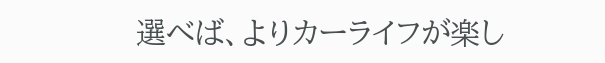選べば、よりカーライフが楽し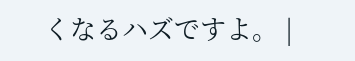くなるハズですよ。 |